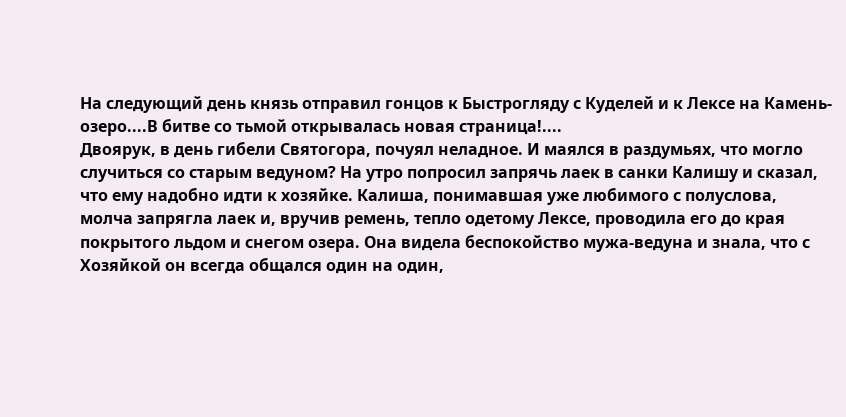На следующий день князь отправил гонцов к Быстрогляду с Куделей и к Лексе на Камень-озеро....В битве со тьмой открывалась новая страница!....
Двоярук, в день гибели Святогора, почуял неладное. И маялся в раздумьях, что могло случиться со старым ведуном? На утро попросил запрячь лаек в санки Калишу и сказал, что ему надобно идти к хозяйке. Калиша, понимавшая уже любимого с полуслова, молча запрягла лаек и, вручив ремень, тепло одетому Лексе, проводила его до края покрытого льдом и снегом озера. Она видела беспокойство мужа-ведуна и знала, что с Хозяйкой он всегда общался один на один,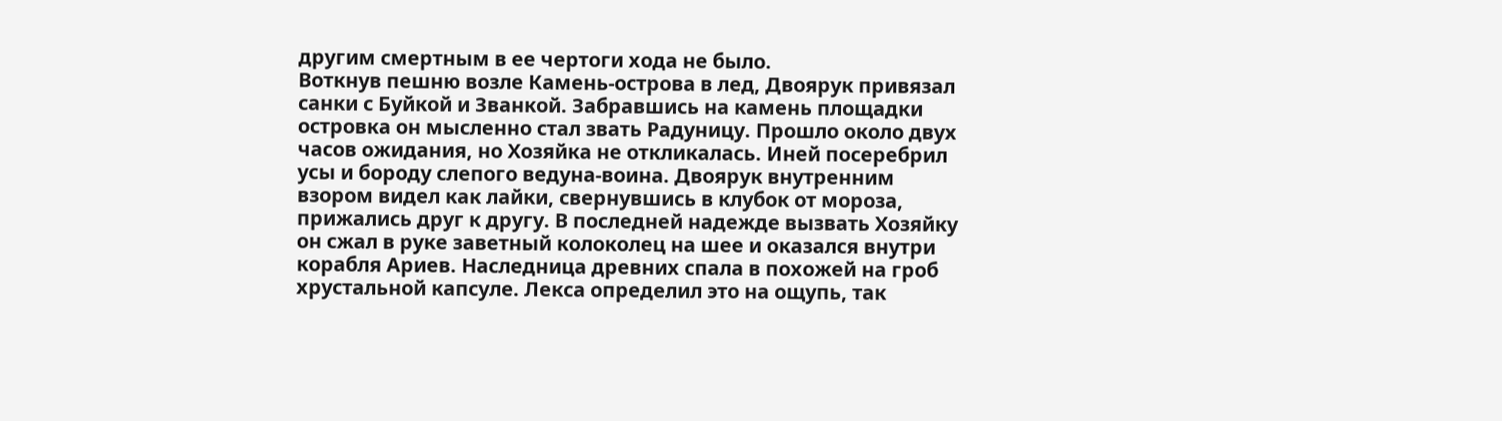другим смертным в ее чертоги хода не было.
Воткнув пешню возле Камень-острова в лед, Двоярук привязал санки с Буйкой и Званкой. Забравшись на камень площадки островка он мысленно стал звать Радуницу. Прошло около двух часов ожидания, но Хозяйка не откликалась. Иней посеребрил усы и бороду слепого ведуна-воина. Двоярук внутренним взором видел как лайки, свернувшись в клубок от мороза, прижались друг к другу. В последней надежде вызвать Хозяйку он сжал в руке заветный колоколец на шее и оказался внутри корабля Ариев. Наследница древних спала в похожей на гроб хрустальной капсуле. Лекса определил это на ощупь, так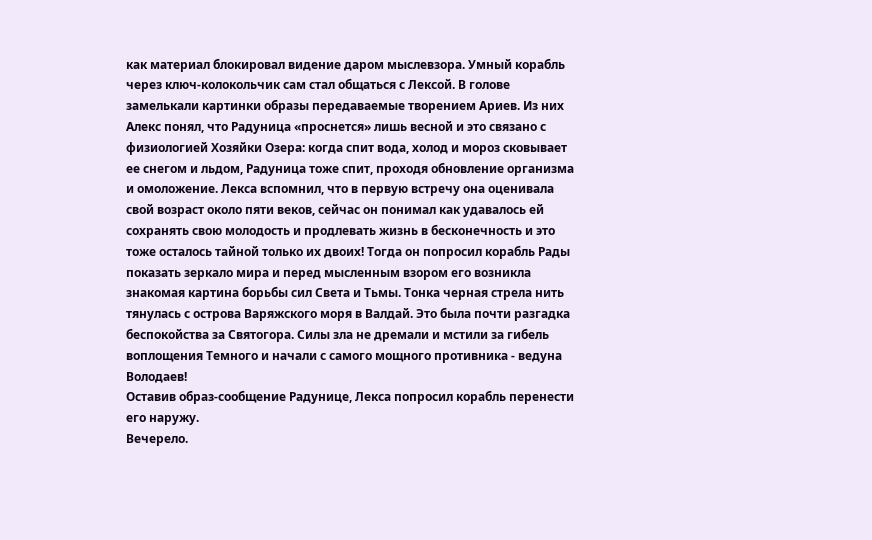как материал блокировал видение даром мыслевзора. Умный корабль через ключ-колокольчик сам стал общаться с Лексой. В голове замелькали картинки образы передаваемые творением Ариев. Из них Алекс понял, что Радуница «проснется» лишь весной и это связано с физиологией Хозяйки Озера: когда спит вода, холод и мороз сковывает ее снегом и льдом, Радуница тоже спит, проходя обновление организма и омоложение. Лекса вспомнил, что в первую встречу она оценивала свой возраст около пяти веков, сейчас он понимал как удавалось ей сохранять свою молодость и продлевать жизнь в бесконечность и это тоже осталось тайной только их двоих! Тогда он попросил корабль Рады показать зеркало мира и перед мысленным взором его возникла знакомая картина борьбы сил Света и Тьмы. Тонка черная стрела нить тянулась с острова Варяжского моря в Валдай. Это была почти разгадка беспокойства за Святогора. Силы зла не дремали и мстили за гибель воплощения Темного и начали с самого мощного противника - ведуна Володаев!
Оставив образ-сообщение Радунице, Лекса попросил корабль перенести его наружу.
Вечерело.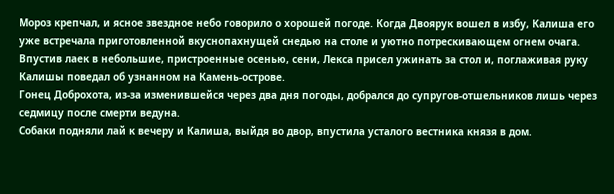Мороз крепчал, и ясное звездное небо говорило о хорошей погоде. Когда Двоярук вошел в избу, Калиша его уже встречала приготовленной вкуснопахнущей снедью на столе и уютно потрескивающем огнем очага. Впустив лаек в небольшие, пристроенные осенью, сени, Лекса присел ужинать за стол и, поглаживая руку Калишы поведал об узнанном на Камень-острове.
Гонец Доброхота, из-за изменившейся через два дня погоды, добрался до супругов-отшельников лишь через седмицу после смерти ведуна.
Собаки подняли лай к вечеру и Калиша, выйдя во двор, впустила усталого вестника князя в дом.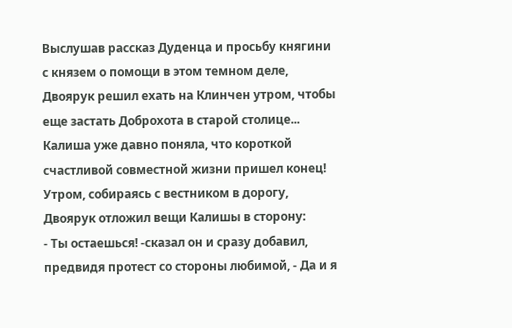Выслушав рассказ Дуденца и просьбу княгини с князем о помощи в этом темном деле, Двоярук решил ехать на Клинчен утром, чтобы еще застать Доброхота в старой столице...
Калиша уже давно поняла, что короткой счастливой совместной жизни пришел конец! Утром, собираясь с вестником в дорогу, Двоярук отложил вещи Калишы в сторону:
- Ты остаешься! -сказал он и сразу добавил, предвидя протест со стороны любимой, - Да и я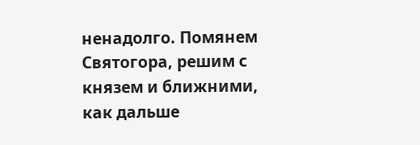ненадолго. Помянем Святогора, решим с князем и ближними, как дальше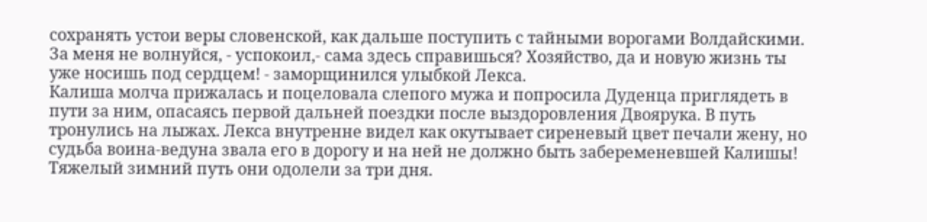сохранять устои веры словенской, как дальше поступить с тайными ворогами Волдайскими. За меня не волнуйся, - успокоил,- сама здесь справишься? Хозяйство, да и новую жизнь ты уже носишь под сердцем! - заморщинился улыбкой Лекса.
Калиша молча прижалась и поцеловала слепого мужа и попросила Дуденца приглядеть в пути за ним, опасаясь первой дальней поездки после выздоровления Двоярука. В путь тронулись на лыжах. Лекса внутренне видел как окутывает сиреневый цвет печали жену, но судьба воина-ведуна звала его в дорогу и на ней не должно быть забеременевшей Калишы!
Тяжелый зимний путь они одолели за три дня.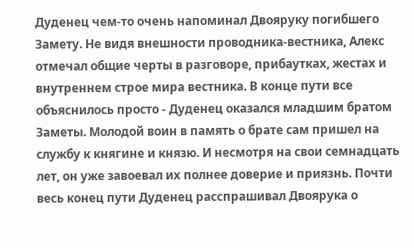Дуденец чем-то очень напоминал Двояруку погибшего Замету. Не видя внешности проводника-вестника, Алекс отмечал общие черты в разговоре, прибаутках, жестах и внутреннем строе мира вестника. В конце пути все объяснилось просто - Дуденец оказался младшим братом Заметы. Молодой воин в память о брате сам пришел на службу к княгине и князю. И несмотря на свои семнадцать лет, он уже завоевал их полнее доверие и приязнь. Почти весь конец пути Дуденец расспрашивал Двоярука о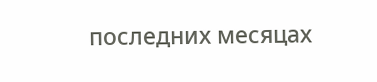последних месяцах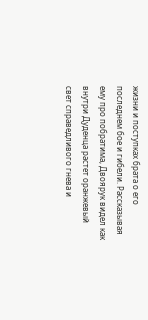жизни и поступках брата о его последнем бое и гибели. Рассказывая ему про побратима, Двоярук видел как внутри Дуденца растет оранжевый свет справедливого гнева и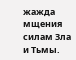жажда мщения силам Зла и Тьмы.